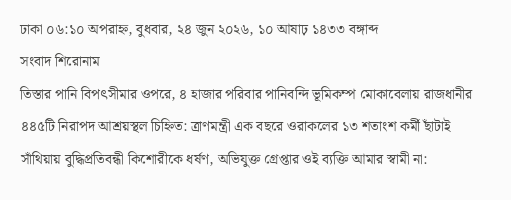ঢাকা ০৬:১০ অপরাহ্ন, বুধবার, ২৪ জুন ২০২৬, ১০ আষাঢ় ১৪৩৩ বঙ্গাব্দ
সংবাদ শিরোনাম
তিস্তার পানি বিপৎসীমার ওপরে, ৪ হাজার পরিবার পানিবন্দি ভূমিকম্প মোকাবেলায় রাজধানীর ৪৪৫টি নিরাপদ আশ্রয়স্থল চিহ্নিত: ত্রাণমন্ত্রী এক বছরে ওরাকলের ১৩ শতাংশ কর্মী ছাঁটাই সাঁথিয়ায় বুদ্ধিপ্রতিবন্ধী কিশোরীকে ধর্ষণ, অভিযুক্ত গ্রেপ্তার ওই ব্যক্তি আমার স্বামী না: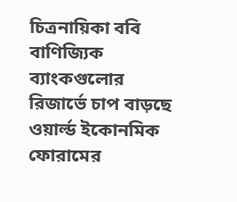চিত্রনায়িকা ববি বাণিজ্যিক ব্যাংকগুলোর রিজার্ভে চাপ বাড়ছে ওয়ার্ল্ড ইকোনমিক ফোরামের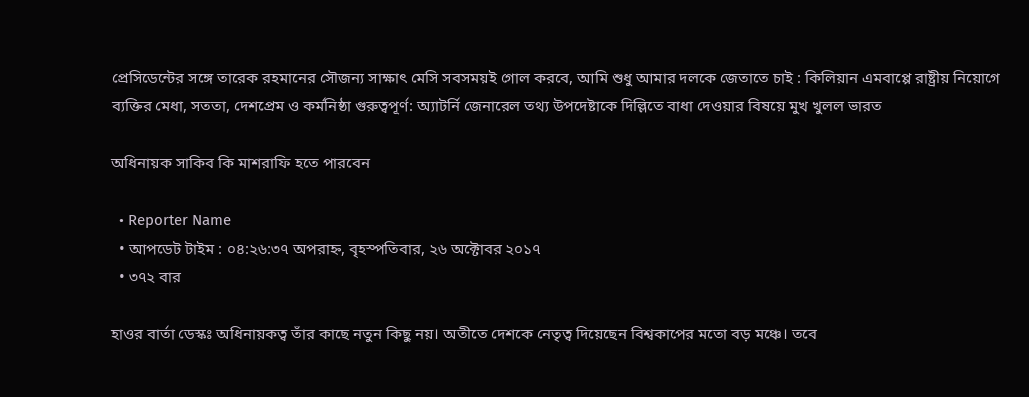প্রেসিডেন্টের সঙ্গে তারেক রহমানের সৌজন্য সাক্ষাৎ মেসি সবসময়ই গোল করবে, আমি শুধু আমার দলকে জেতাতে চাই : কিলিয়ান এমবাপ্পে রাষ্ট্রীয় নিয়োগে ব্যক্তির মেধা, সততা, দেশপ্রেম ও কর্মনিষ্ঠা গুরুত্বপূর্ণ: অ্যাটর্নি জেনারেল তথ্য উপদেষ্টাকে দিল্লিতে বাধা দেওয়ার বিষয়ে মুখ খুলল ভারত

অধিনায়ক সাকিব কি মাশরাফি হতে পারবেন

  • Reporter Name
  • আপডেট টাইম : ০৪:২৬:৩৭ অপরাহ্ন, বৃহস্পতিবার, ২৬ অক্টোবর ২০১৭
  • ৩৭২ বার

হাওর বার্তা ডেস্কঃ অধিনায়কত্ব তাঁর কাছে নতুন কিছু নয়। অতীতে দেশকে নেতৃত্ব দিয়েছেন বিশ্বকাপের মতো বড় মঞ্চে। তবে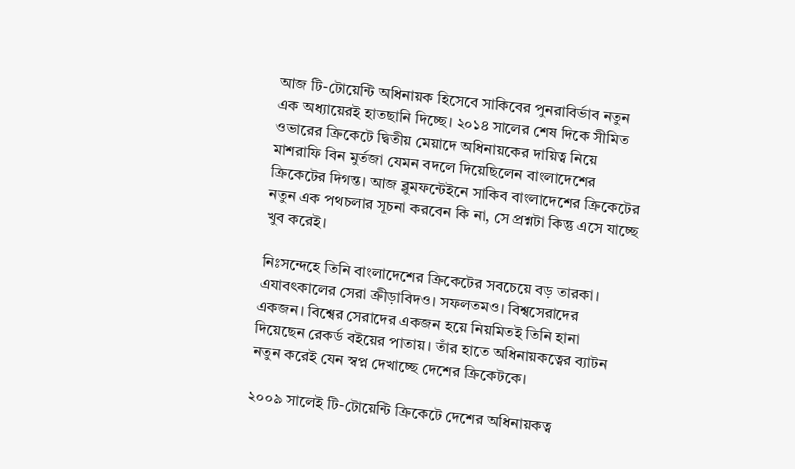আজ টি-টোয়েন্টি অধিনায়ক হিসেবে সাকিবের পুনরাবির্ভাব নতুন এক অধ্যায়েরই হাতছানি দিচ্ছে। ২০১৪ সালের শেষ দিকে সীমিত ওভারের ক্রিকেটে দ্বিতীয় মেয়াদে অধিনায়কের দায়িত্ব নিয়ে মাশরাফি বিন মুর্তজা যেমন বদলে দিয়েছিলেন বাংলাদেশের ক্রিকেটের দিগন্ত। আজ ব্লুমফন্টেইনে সাকিব বাংলাদেশের ক্রিকেটের নতুন এক পথচলার সূচনা করবেন কি না, সে প্রশ্নটা কিন্তু এসে যাচ্ছে খুব করেই।

নিঃসন্দেহে তিনি বাংলাদেশের ক্রিকেটের সবচেয়ে বড় তারকা। এযাবৎকালের সেরা ক্রীড়াবিদও। সফলতমও। বিশ্বসেরাদের একজন। বিশ্বের সেরাদের একজন হয়ে নিয়মিতই তিনি হানা দিয়েছেন রেকর্ড বইয়ের পাতায়। তাঁর হাতে অধিনায়কত্বের ব্যাটন নতুন করেই যেন স্বপ্ন দেখাচ্ছে দেশের ক্রিকেটকে।

২০০৯ সালেই টি-টোয়েন্টি ক্রিকেটে দেশের অধিনায়কত্ব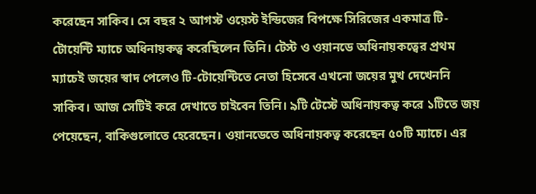করেছেন সাকিব। সে বছর ২ আগস্ট ওয়েস্ট ইন্ডিজের বিপক্ষে সিরিজের একমাত্র টি-টোয়েন্টি ম্যাচে অধিনায়কত্ব করেছিলেন তিনি। টেস্ট ও ওয়ানডে অধিনায়কত্বের প্রথম ম্যাচেই জয়ের স্বাদ পেলেও টি-টোয়েন্টিতে নেতা হিসেবে এখনো জয়ের মুখ দেখেননি সাকিব। আজ সেটিই করে দেখাতে চাইবেন তিনি। ৯টি টেস্টে অধিনায়কত্ব করে ১টিতে জয় পেয়েছেন, বাকিগুলোতে হেরেছেন। ওয়ানডেতে অধিনায়কত্ব করেছেন ৫০টি ম্যাচে। এর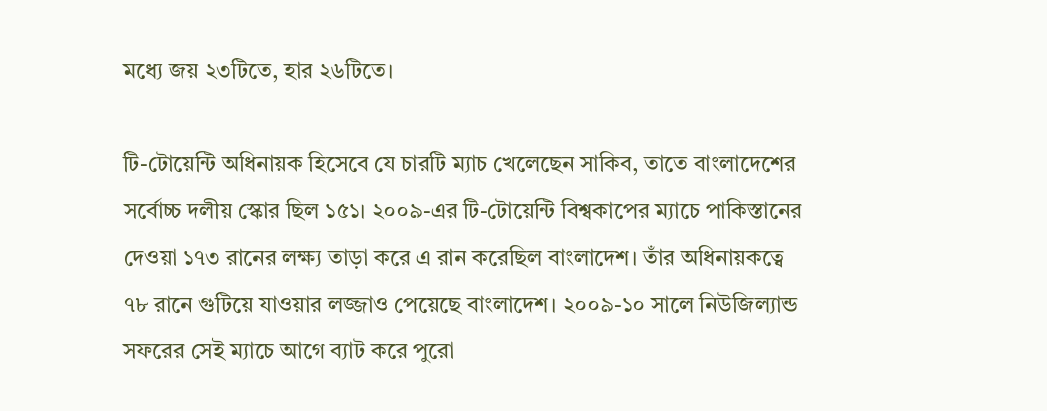মধ্যে জয় ২৩টিতে, হার ২৬টিতে।

টি-টোয়েন্টি অধিনায়ক হিসেবে যে চারটি ম্যাচ খেলেছেন সাকিব, তাতে বাংলাদেশের সর্বোচ্চ দলীয় স্কোর ছিল ১৫১। ২০০৯-এর টি-টোয়েন্টি বিশ্বকাপের ম্যাচে পাকিস্তানের দেওয়া ১৭৩ রানের লক্ষ্য তাড়া করে এ রান করেছিল বাংলাদেশ। তাঁর অধিনায়কত্বে ৭৮ রানে গুটিয়ে যাওয়ার লজ্জাও পেয়েছে বাংলাদেশ। ২০০৯-১০ সালে নিউজিল্যান্ড সফরের সেই ম্যাচে আগে ব্যাট করে পুরো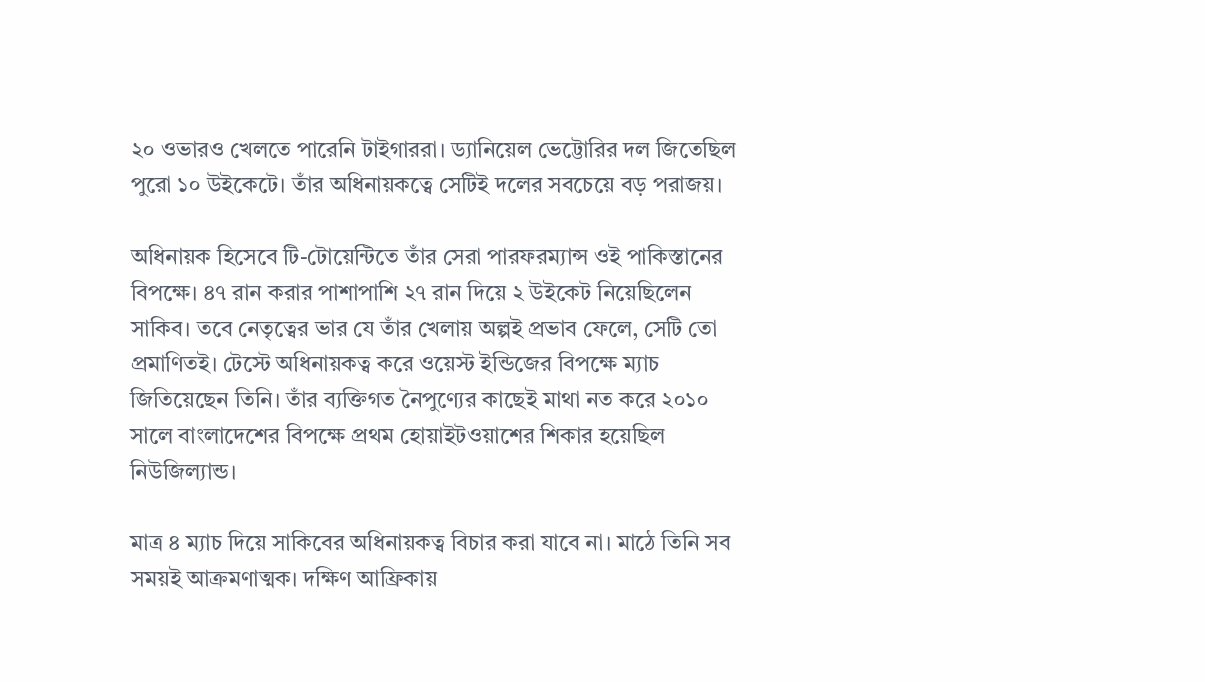২০ ওভারও খেলতে পারেনি টাইগাররা। ড্যানিয়েল ভেট্টোরির দল জিতেছিল পুরো ১০ উইকেটে। তাঁর অধিনায়কত্বে সেটিই দলের সবচেয়ে বড় পরাজয়।

অধিনায়ক হিসেবে টি-টোয়েন্টিতে তাঁর সেরা পারফরম্যান্স ওই পাকিস্তানের বিপক্ষে। ৪৭ রান করার পাশাপাশি ২৭ রান দিয়ে ২ উইকেট নিয়েছিলেন সাকিব। তবে নেতৃত্বের ভার যে তাঁর খেলায় অল্পই প্রভাব ফেলে, সেটি তো প্রমাণিতই। টেস্টে অধিনায়কত্ব করে ওয়েস্ট ইন্ডিজের বিপক্ষে ম্যাচ জিতিয়েছেন তিনি। তাঁর ব্যক্তিগত নৈপুণ্যের কাছেই মাথা নত করে ২০১০ সালে বাংলাদেশের বিপক্ষে প্রথম হোয়াইটওয়াশের শিকার হয়েছিল নিউজিল্যান্ড।

মাত্র ৪ ম্যাচ দিয়ে সাকিবের অধিনায়কত্ব বিচার করা যাবে না। মাঠে তিনি সব সময়ই আক্রমণাত্মক। দক্ষিণ আফ্রিকায়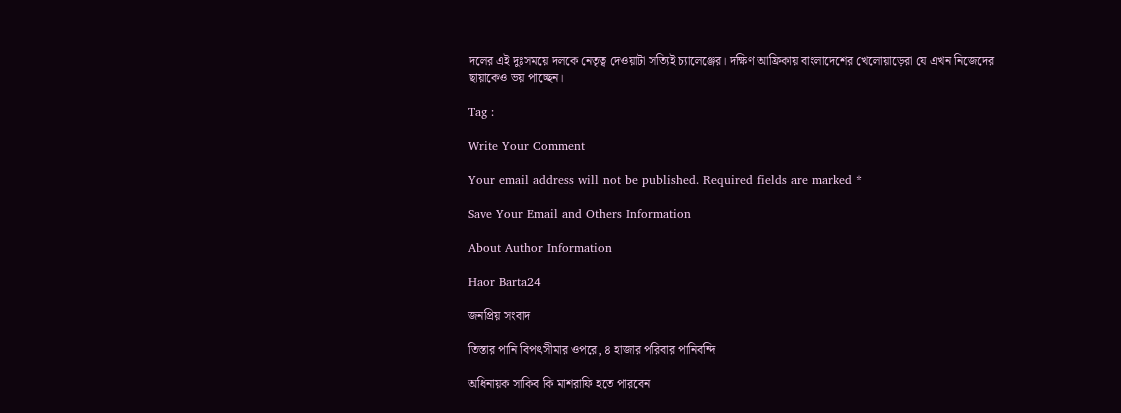দলের এই দুঃসময়ে দলকে নেতৃত্ব দেওয়াটা সত্যিই চ্যালেঞ্জের। দক্ষিণ আফ্রিকায় বাংলাদেশের খেলোয়াড়েরা যে এখন নিজেদের ছায়াকেও ভয় পাচ্ছেন।

Tag :

Write Your Comment

Your email address will not be published. Required fields are marked *

Save Your Email and Others Information

About Author Information

Haor Barta24

জনপ্রিয় সংবাদ

তিস্তার পানি বিপৎসীমার ওপরে, ৪ হাজার পরিবার পানিবন্দি

অধিনায়ক সাকিব কি মাশরাফি হতে পারবেন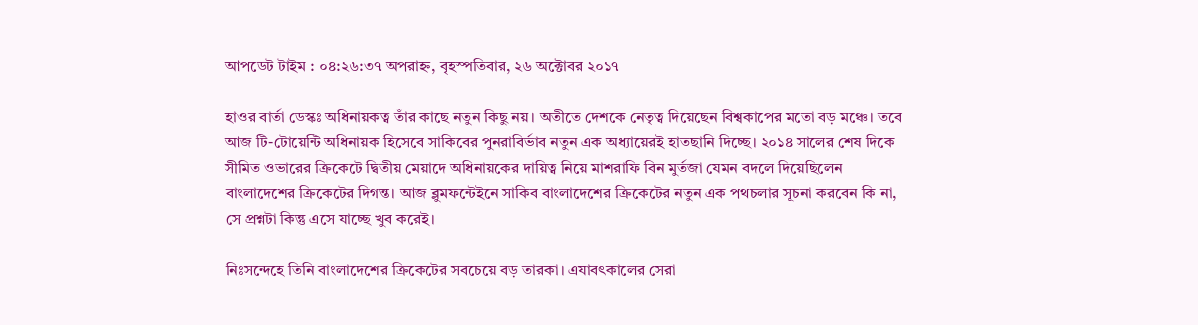আপডেট টাইম : ০৪:২৬:৩৭ অপরাহ্ন, বৃহস্পতিবার, ২৬ অক্টোবর ২০১৭

হাওর বার্তা ডেস্কঃ অধিনায়কত্ব তাঁর কাছে নতুন কিছু নয়। অতীতে দেশকে নেতৃত্ব দিয়েছেন বিশ্বকাপের মতো বড় মঞ্চে। তবে আজ টি-টোয়েন্টি অধিনায়ক হিসেবে সাকিবের পুনরাবির্ভাব নতুন এক অধ্যায়েরই হাতছানি দিচ্ছে। ২০১৪ সালের শেষ দিকে সীমিত ওভারের ক্রিকেটে দ্বিতীয় মেয়াদে অধিনায়কের দায়িত্ব নিয়ে মাশরাফি বিন মুর্তজা যেমন বদলে দিয়েছিলেন বাংলাদেশের ক্রিকেটের দিগন্ত। আজ ব্লুমফন্টেইনে সাকিব বাংলাদেশের ক্রিকেটের নতুন এক পথচলার সূচনা করবেন কি না, সে প্রশ্নটা কিন্তু এসে যাচ্ছে খুব করেই।

নিঃসন্দেহে তিনি বাংলাদেশের ক্রিকেটের সবচেয়ে বড় তারকা। এযাবৎকালের সেরা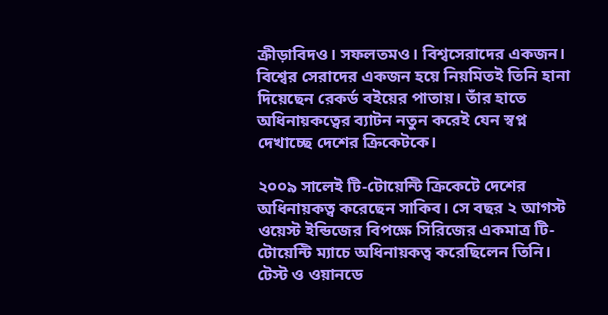ক্রীড়াবিদও। সফলতমও। বিশ্বসেরাদের একজন। বিশ্বের সেরাদের একজন হয়ে নিয়মিতই তিনি হানা দিয়েছেন রেকর্ড বইয়ের পাতায়। তাঁর হাতে অধিনায়কত্বের ব্যাটন নতুন করেই যেন স্বপ্ন দেখাচ্ছে দেশের ক্রিকেটকে।

২০০৯ সালেই টি-টোয়েন্টি ক্রিকেটে দেশের অধিনায়কত্ব করেছেন সাকিব। সে বছর ২ আগস্ট ওয়েস্ট ইন্ডিজের বিপক্ষে সিরিজের একমাত্র টি-টোয়েন্টি ম্যাচে অধিনায়কত্ব করেছিলেন তিনি। টেস্ট ও ওয়ানডে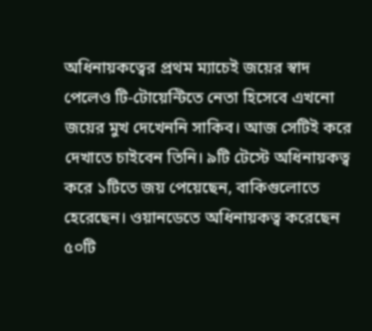অধিনায়কত্বের প্রথম ম্যাচেই জয়ের স্বাদ পেলেও টি-টোয়েন্টিতে নেতা হিসেবে এখনো জয়ের মুখ দেখেননি সাকিব। আজ সেটিই করে দেখাতে চাইবেন তিনি। ৯টি টেস্টে অধিনায়কত্ব করে ১টিতে জয় পেয়েছেন, বাকিগুলোতে হেরেছেন। ওয়ানডেতে অধিনায়কত্ব করেছেন ৫০টি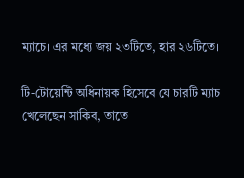ম্যাচে। এর মধ্যে জয় ২৩টিতে, হার ২৬টিতে।

টি-টোয়েন্টি অধিনায়ক হিসেবে যে চারটি ম্যাচ খেলেছেন সাকিব, তাতে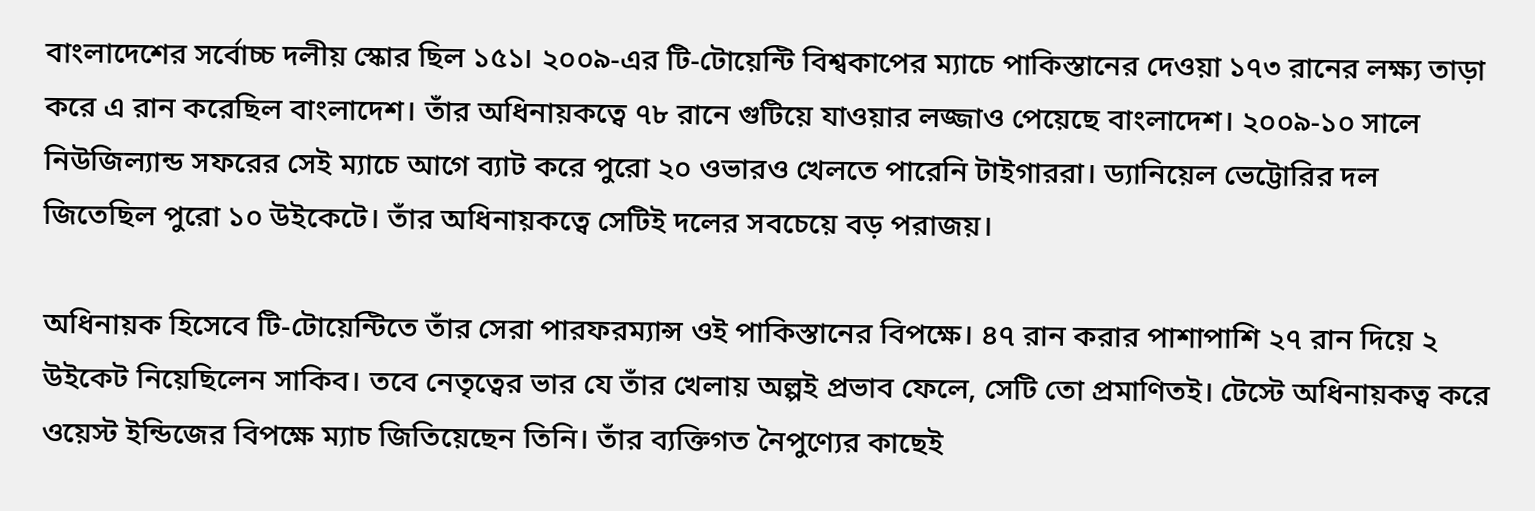বাংলাদেশের সর্বোচ্চ দলীয় স্কোর ছিল ১৫১। ২০০৯-এর টি-টোয়েন্টি বিশ্বকাপের ম্যাচে পাকিস্তানের দেওয়া ১৭৩ রানের লক্ষ্য তাড়া করে এ রান করেছিল বাংলাদেশ। তাঁর অধিনায়কত্বে ৭৮ রানে গুটিয়ে যাওয়ার লজ্জাও পেয়েছে বাংলাদেশ। ২০০৯-১০ সালে নিউজিল্যান্ড সফরের সেই ম্যাচে আগে ব্যাট করে পুরো ২০ ওভারও খেলতে পারেনি টাইগাররা। ড্যানিয়েল ভেট্টোরির দল জিতেছিল পুরো ১০ উইকেটে। তাঁর অধিনায়কত্বে সেটিই দলের সবচেয়ে বড় পরাজয়।

অধিনায়ক হিসেবে টি-টোয়েন্টিতে তাঁর সেরা পারফরম্যান্স ওই পাকিস্তানের বিপক্ষে। ৪৭ রান করার পাশাপাশি ২৭ রান দিয়ে ২ উইকেট নিয়েছিলেন সাকিব। তবে নেতৃত্বের ভার যে তাঁর খেলায় অল্পই প্রভাব ফেলে, সেটি তো প্রমাণিতই। টেস্টে অধিনায়কত্ব করে ওয়েস্ট ইন্ডিজের বিপক্ষে ম্যাচ জিতিয়েছেন তিনি। তাঁর ব্যক্তিগত নৈপুণ্যের কাছেই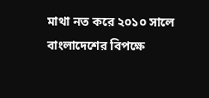মাথা নত করে ২০১০ সালে বাংলাদেশের বিপক্ষে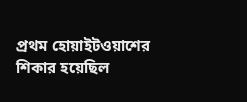প্রথম হোয়াইটওয়াশের শিকার হয়েছিল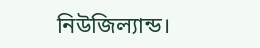নিউজিল্যান্ড।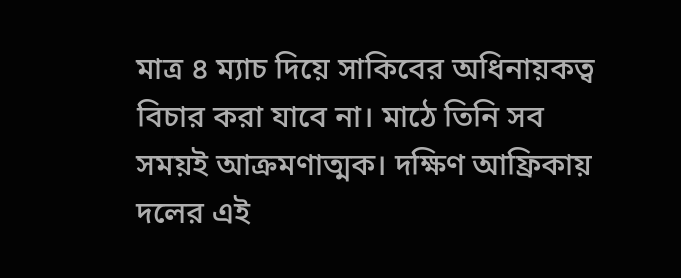মাত্র ৪ ম্যাচ দিয়ে সাকিবের অধিনায়কত্ব বিচার করা যাবে না। মাঠে তিনি সব সময়ই আক্রমণাত্মক। দক্ষিণ আফ্রিকায় দলের এই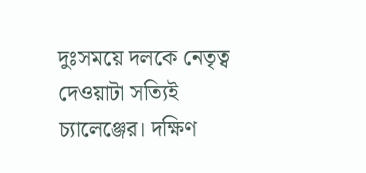দুঃসময়ে দলকে নেতৃত্ব দেওয়াটা সত্যিই চ্যালেঞ্জের। দক্ষিণ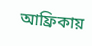আফ্রিকায়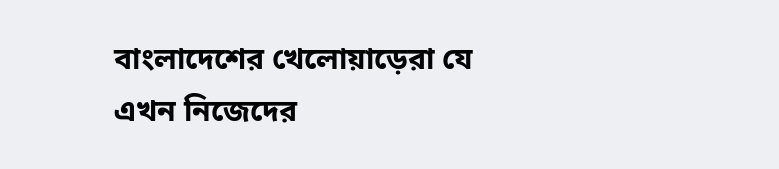বাংলাদেশের খেলোয়াড়েরা যে এখন নিজেদের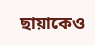ছায়াকেও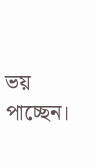ভয় পাচ্ছেন।